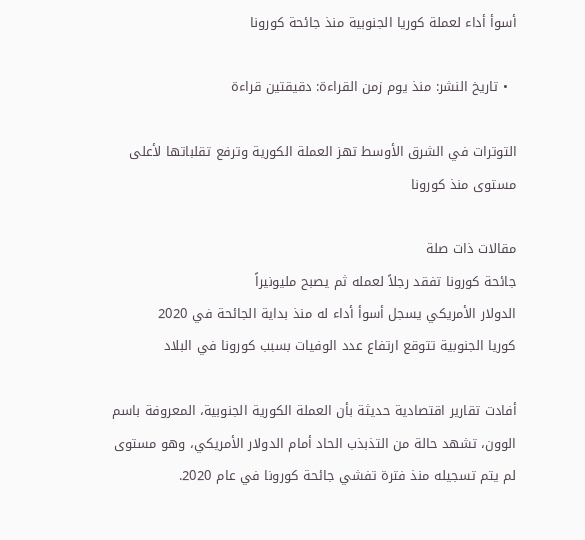أسوأ أداء لعملة كوريا الجنوبية منذ جائحة كورونا

  • تاريخ النشر: منذ يوم زمن القراءة: دقيقتين قراءة

التوترات في الشرق الأوسط تهز العملة الكورية وترفع تقلباتها لأعلى مستوى منذ كورونا

مقالات ذات صلة
جائحة كورونا تفقد رجلاً لعمله ثم يصبح مليونيراً
الدولار الأمريكي يسجل أسوأ أداء له منذ بداية الجائحة في 2020
كوريا الجنوبية تتوقع ارتفاع عدد الوفيات بسبب كورونا في البلاد

أفادت تقارير اقتصادية حديثة بأن العملة الكورية الجنوبية، المعروفة باسم الوون، تشهد حالة من التذبذب الحاد أمام الدولار الأمريكي، وهو مستوى لم يتم تسجيله منذ فترة تفشي جائحة كورونا في عام 2020.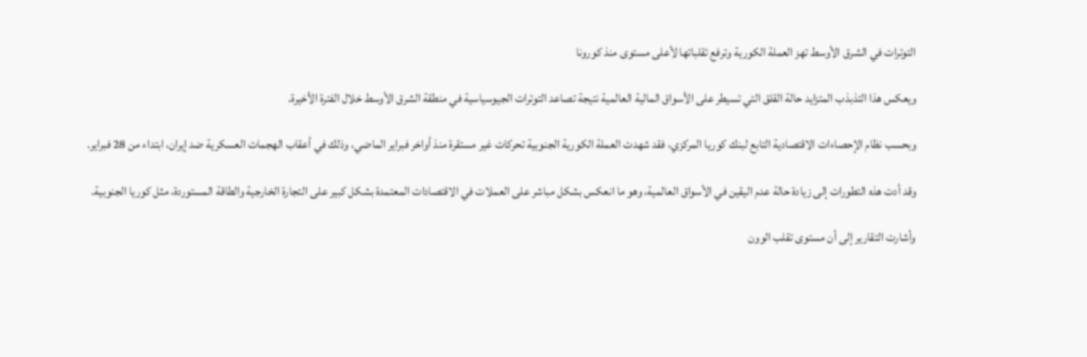التوترات في الشرق الأوسط تهز العملة الكورية وترفع تقلباتها لأعلى مستوى منذ كورونا

ويعكس هذا التذبذب المتزايد حالة القلق التي تسيطر على الأسواق المالية العالمية نتيجة تصاعد التوترات الجيوسياسية في منطقة الشرق الأوسط خلال الفترة الأخيرة.

وبحسب نظام الإحصاءات الاقتصادية التابع لبنك كوريا المركزي، فقد شهدت العملة الكورية الجنوبية تحركات غير مستقرة منذ أواخر فبراير الماضي، وذلك في أعقاب الهجمات العسكرية ضد إيران، ابتداء من 28 فبراير.

وقد أدت هذه التطورات إلى زيادة حالة عدم اليقين في الأسواق العالمية، وهو ما انعكس بشكل مباشر على العملات في الاقتصادات المعتمدة بشكل كبير على التجارة الخارجية والطاقة المستوردة، مثل كوريا الجنوبية.

وأشارت التقارير إلى أن مستوى تقلب الوون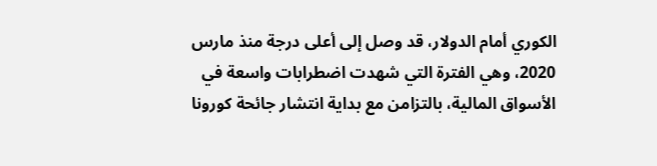الكوري أمام الدولار، قد وصل إلى أعلى درجة منذ مارس 2020، وهي الفترة التي شهدت اضطرابات واسعة في الأسواق المالية، بالتزامن مع بداية انتشار جائحة كورونا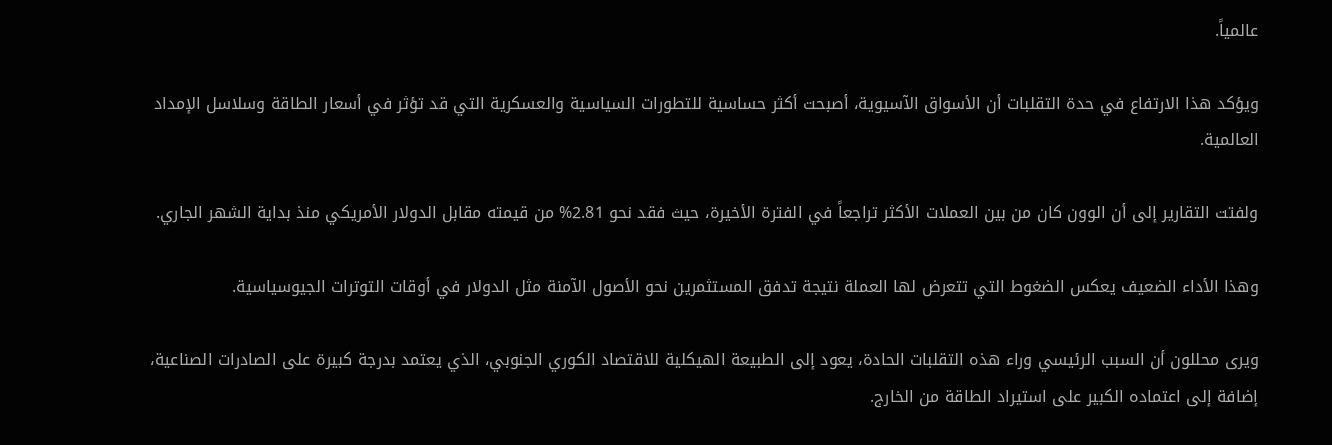عالمياً.

ويؤكد هذا الارتفاع في حدة التقلبات أن الأسواق الآسيوية، أصبحت أكثر حساسية للتطورات السياسية والعسكرية التي قد تؤثر في أسعار الطاقة وسلاسل الإمداد العالمية.

ولفتت التقارير إلى أن الوون كان من بين العملات الأكثر تراجعاً في الفترة الأخيرة، حيث فقد نحو 2.81% من قيمته مقابل الدولار الأمريكي منذ بداية الشهر الجاري.

وهذا الأداء الضعيف يعكس الضغوط التي تتعرض لها العملة نتيجة تدفق المستثمرين نحو الأصول الآمنة مثل الدولار في أوقات التوترات الجيوسياسية.

ويرى محللون أن السبب الرئيسي وراء هذه التقلبات الحادة، يعود إلى الطبيعة الهيكلية للاقتصاد الكوري الجنوبي، الذي يعتمد بدرجة كبيرة على الصادرات الصناعية، إضافة إلى اعتماده الكبير على استيراد الطاقة من الخارج.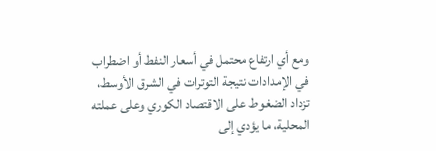ومع أي ارتفاع محتمل في أسعار النفط أو اضطراب في الإمدادات نتيجة التوترات في الشرق الأوسط، تزداد الضغوط على الاقتصاد الكوري وعلى عملته المحلية، ما يؤدي إلى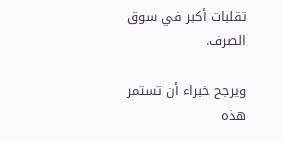تقلبات أكبر في سوق الصرف.

ويرجح خبراء أن تستمر هذه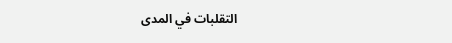التقلبات في المدى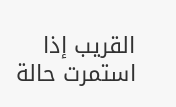القريب إذا استمرت حالة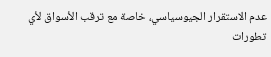عدم الاستقرار الجيوسياسي، خاصة مع ترقب الأسواق لأي تطورات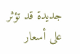جديدة قد تؤثر على أسعار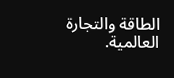الطاقة والتجارة العالمية.